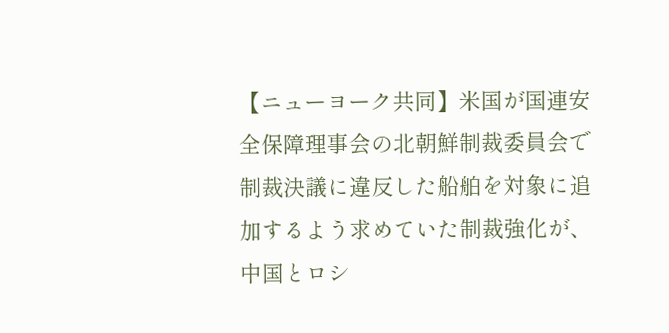【ニューヨーク共同】米国が国連安全保障理事会の北朝鮮制裁委員会で制裁決議に違反した船舶を対象に追加するよう求めていた制裁強化が、中国とロシ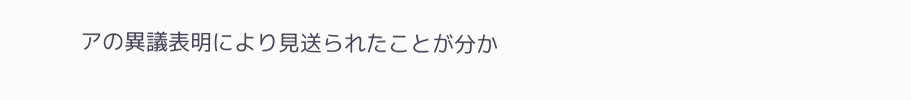アの異議表明により見送られたことが分か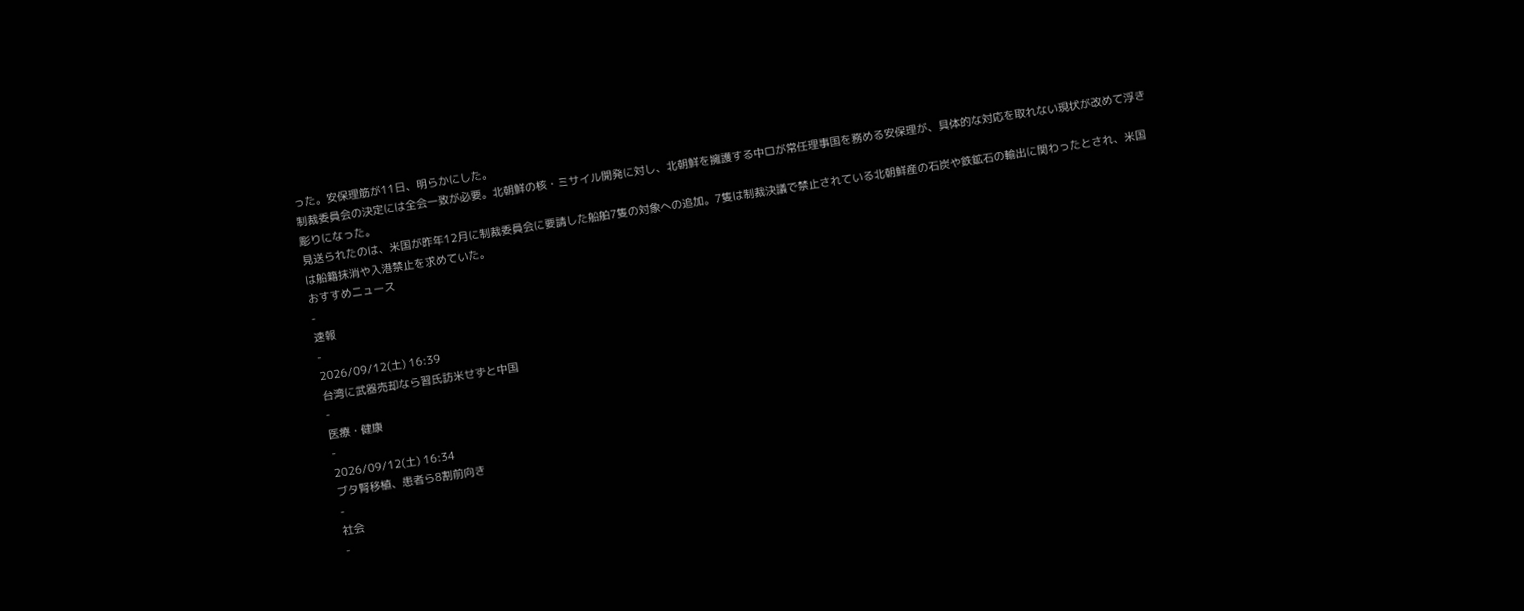った。安保理筋が11日、明らかにした。
制裁委員会の決定には全会一致が必要。北朝鮮の核・ミサイル開発に対し、北朝鮮を擁護する中ロが常任理事国を務める安保理が、具体的な対応を取れない現状が改めて浮き彫りになった。
見送られたのは、米国が昨年12月に制裁委員会に要請した船舶7隻の対象への追加。7隻は制裁決議で禁止されている北朝鮮産の石炭や鉄鉱石の輸出に関わったとされ、米国は船籍抹消や入港禁止を求めていた。
おすすめニュース
-
速報
-
2026/09/12(土) 16:39
台湾に武器売却なら習氏訪米せずと中国
-
医療・健康
-
2026/09/12(土) 16:34
ブタ腎移植、患者ら8割前向き
-
社会
-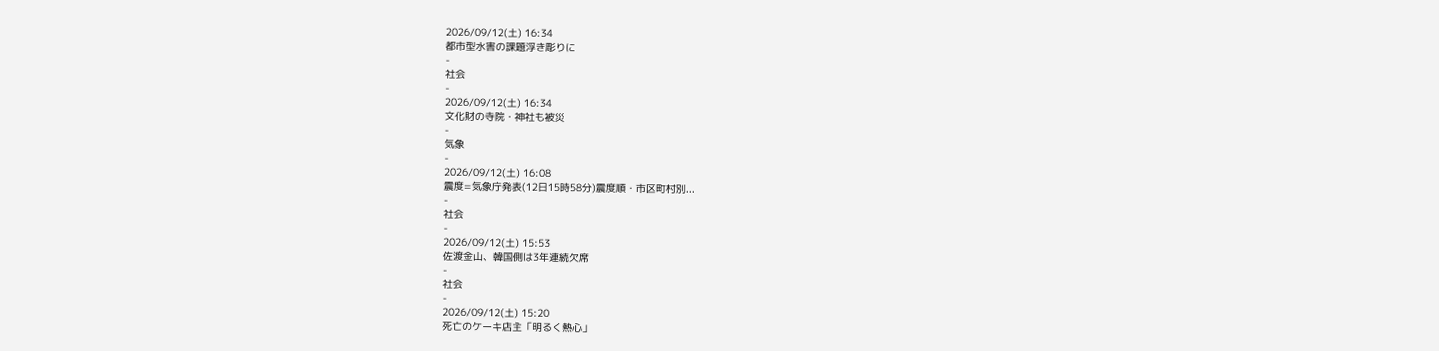2026/09/12(土) 16:34
都市型水害の課題浮き彫りに
-
社会
-
2026/09/12(土) 16:34
文化財の寺院・神社も被災
-
気象
-
2026/09/12(土) 16:08
震度=気象庁発表(12日15時58分)震度順・市区町村別...
-
社会
-
2026/09/12(土) 15:53
佐渡金山、韓国側は3年連続欠席
-
社会
-
2026/09/12(土) 15:20
死亡のケーキ店主「明るく熱心」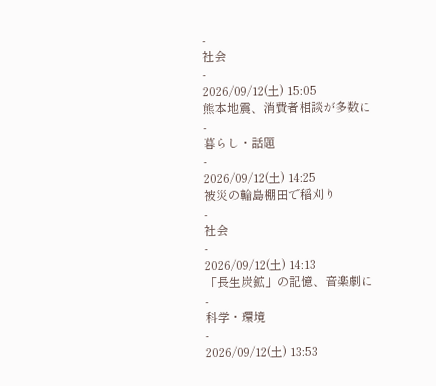-
社会
-
2026/09/12(土) 15:05
熊本地震、消費者相談が多数に
-
暮らし・話題
-
2026/09/12(土) 14:25
被災の輪島棚田で稲刈り
-
社会
-
2026/09/12(土) 14:13
「長生炭鉱」の記憶、音楽劇に
-
科学・環境
-
2026/09/12(土) 13:53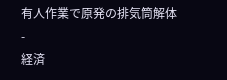有人作業で原発の排気筒解体
-
経済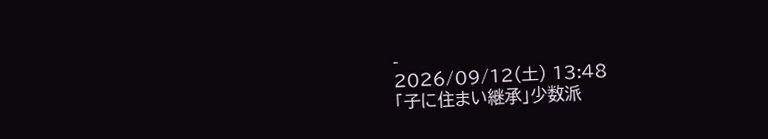-
2026/09/12(土) 13:48
「子に住まい継承」少数派